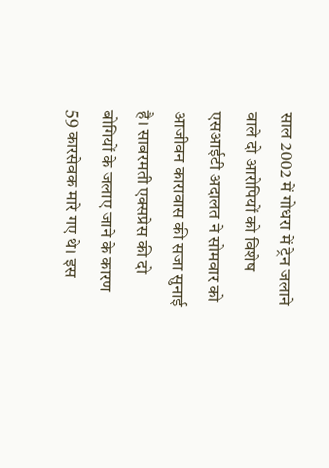साल 2002 में गोधरा में ट्रेन जलाने वाले दो आरोपियों को विशेष एसआईटी अदालत ने सोमवार को आजीवन कारावास की सजा सुनाई है। साबरमती एक्सप्रेस की दो बोगियों के जलाए जाने के कारण 59 कारसेवक मारे गए थे। इस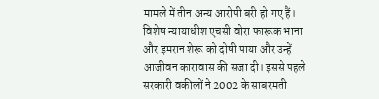मामले में तीन अन्य आरोपी बरी हो गए हैं।
विशेष न्यायाधीश एचसी वोरा फारूक भाना और इमरान शेरू को दोषी पाया और उन्हें आजीवन कारावास की सजा दी। इससे पहले सरकारी वकीलों ने 2002 के साबरमती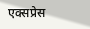एक्सप्रेस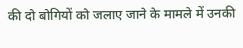की दो बोगियों को जलाए जाने के मामले में उनकी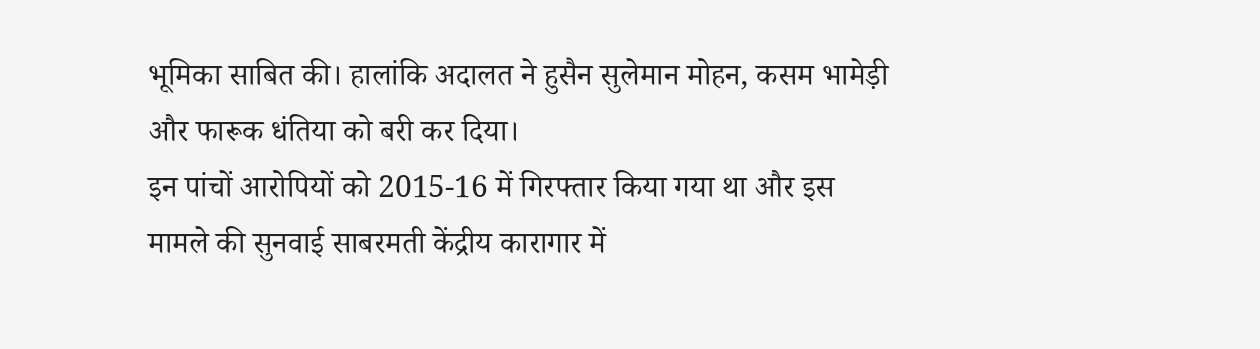भूमिका साबित की। हालांकि अदालत ने हुसैन सुलेमान मोहन, कसम भामेड़ी और फारूक धंतिया को बरी कर दिया।
इन पांचों आरोपियों को 2015-16 में गिरफ्तार किया गया था और इस मामले की सुनवाई साबरमती केंद्रीय कारागार में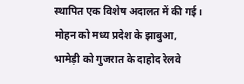स्थापित एक विशेष अदालत में की गई। मोहन को मध्य प्रदेश के झाबुआ, भामेड़ी को गुजरात के दाहोद रेलवे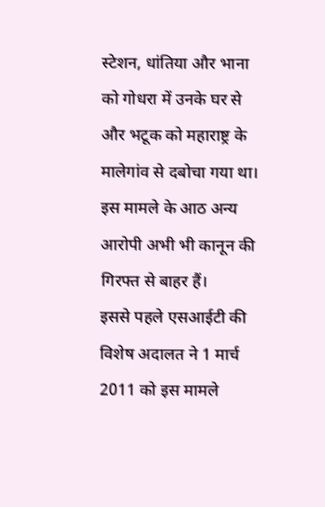स्टेशन, धांतिया और भाना को गोधरा में उनके घर से और भटूक को महाराष्ट्र के मालेगांव से दबोचा गया था। इस मामले के आठ अन्य आरोपी अभी भी कानून की गिरफ्त से बाहर हैं।
इससे पहले एसआईटी की विशेष अदालत ने 1 मार्च 2011 को इस मामले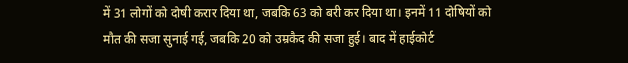में 31 लोगों को दोषी करार दिया था, जबकि 63 को बरी कर दिया था। इनमें 11 दोषियों को मौत की सजा सुनाई गई, जबकि 20 को उम्रकैद की सजा हुई। बाद में हाईकोर्ट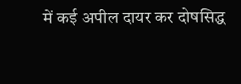में कई अपील दायर कर दोषसिद्ध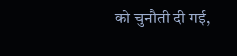को चुनौती दी गई,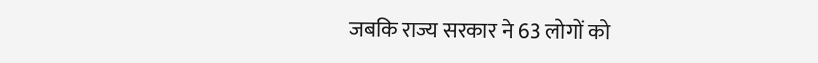जबकि राज्य सरकार ने 63 लोगों को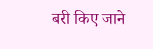बरी किए जाने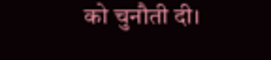को चुनौती दी।